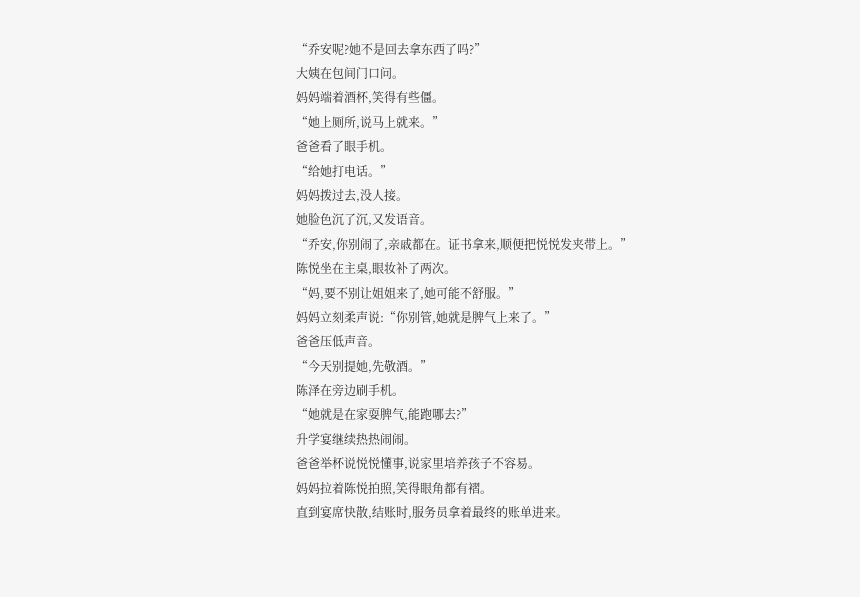“乔安呢?她不是回去拿东西了吗?”
大姨在包间门口问。
妈妈端着酒杯,笑得有些僵。
“她上厕所,说马上就来。”
爸爸看了眼手机。
“给她打电话。”
妈妈拨过去,没人接。
她脸色沉了沉,又发语音。
“乔安,你别闹了,亲戚都在。证书拿来,顺便把悦悦发夹带上。”
陈悦坐在主桌,眼妆补了两次。
“妈,要不别让姐姐来了,她可能不舒服。”
妈妈立刻柔声说:“你别管,她就是脾气上来了。”
爸爸压低声音。
“今天别提她,先敬酒。”
陈泽在旁边刷手机。
“她就是在家耍脾气,能跑哪去?”
升学宴继续热热闹闹。
爸爸举杯说悦悦懂事,说家里培养孩子不容易。
妈妈拉着陈悦拍照,笑得眼角都有褶。
直到宴席快散,结账时,服务员拿着最终的账单进来。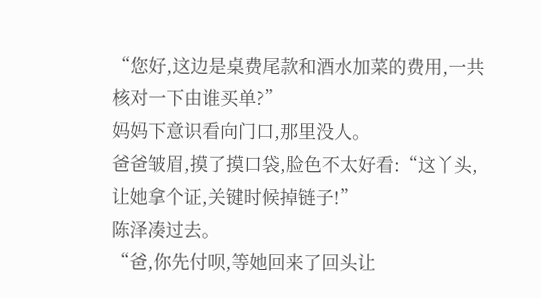“您好,这边是桌费尾款和酒水加菜的费用,一共核对一下由谁买单?”
妈妈下意识看向门口,那里没人。
爸爸皱眉,摸了摸口袋,脸色不太好看:“这丫头,让她拿个证,关键时候掉链子!”
陈泽凑过去。
“爸,你先付呗,等她回来了回头让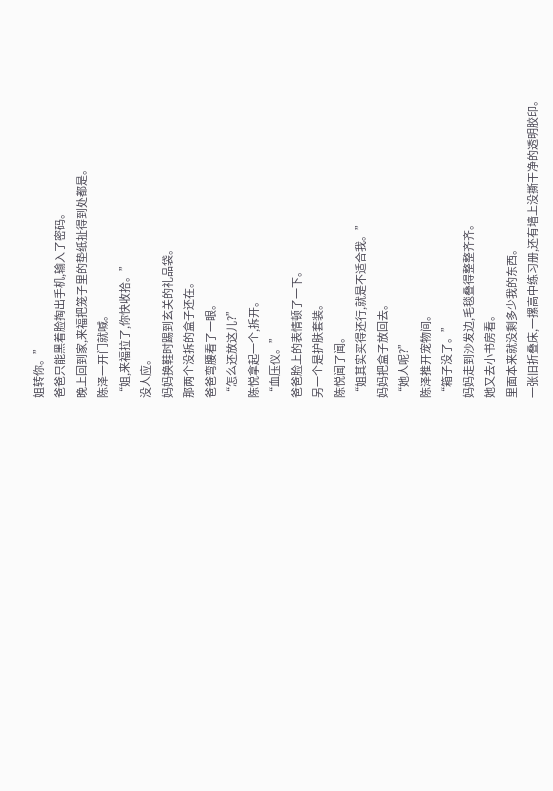姐转你。”
爸爸只能黑着脸掏出手机,输入了密码。
晚上回到家,来福把笼子里的垫纸扯得到处都是。
陈泽一开门就喊。
“姐,来福拉了,你快收拾。”
没人应。
妈妈换鞋时踢到玄关的礼品袋。
那两个没拆的盒子还在。
爸爸弯腰看了一眼。
“怎么还放这儿?”
陈悦拿起一个,拆开。
“血压仪。”
爸爸脸上的表情顿了一下。
另一个是护肤套装。
陈悦闻了闻。
“姐其实买得还行,就是不适合我。”
妈妈把盒子放回去。
“她人呢?”
陈泽推开宠物间。
“箱子没了。”
妈妈走到沙发边,毛毯叠得整整齐齐。
她又去小书房看。
里面本来就没剩多少我的东西。
一张旧折叠床,一摞高中练习册,还有墙上没撕干净的透明胶印。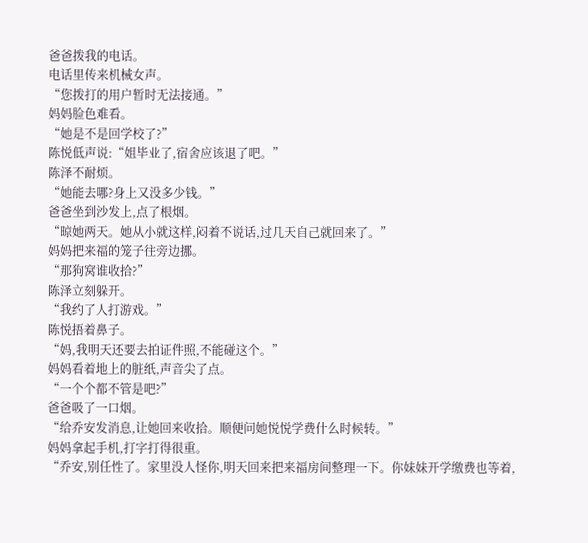爸爸拨我的电话。
电话里传来机械女声。
“您拨打的用户暂时无法接通。”
妈妈脸色难看。
“她是不是回学校了?”
陈悦低声说:“姐毕业了,宿舍应该退了吧。”
陈泽不耐烦。
“她能去哪?身上又没多少钱。”
爸爸坐到沙发上,点了根烟。
“晾她两天。她从小就这样,闷着不说话,过几天自己就回来了。”
妈妈把来福的笼子往旁边挪。
“那狗窝谁收拾?”
陈泽立刻躲开。
“我约了人打游戏。”
陈悦捂着鼻子。
“妈,我明天还要去拍证件照,不能碰这个。”
妈妈看着地上的脏纸,声音尖了点。
“一个个都不管是吧?”
爸爸吸了一口烟。
“给乔安发消息,让她回来收拾。顺便问她悦悦学费什么时候转。”
妈妈拿起手机,打字打得很重。
“乔安,别任性了。家里没人怪你,明天回来把来福房间整理一下。你妹妹开学缴费也等着,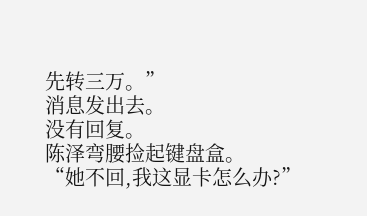先转三万。”
消息发出去。
没有回复。
陈泽弯腰捡起键盘盒。
“她不回,我这显卡怎么办?”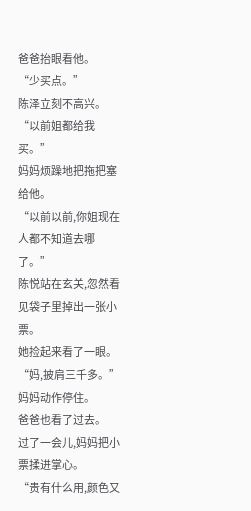爸爸抬眼看他。
“少买点。”
陈泽立刻不高兴。
“以前姐都给我买。”
妈妈烦躁地把拖把塞给他。
“以前以前,你姐现在人都不知道去哪了。”
陈悦站在玄关,忽然看见袋子里掉出一张小票。
她捡起来看了一眼。
“妈,披肩三千多。”
妈妈动作停住。
爸爸也看了过去。
过了一会儿,妈妈把小票揉进掌心。
“贵有什么用,颜色又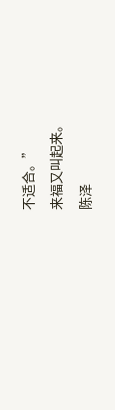不适合。”
来福又叫起来。
陈泽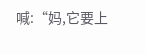喊:“妈,它要上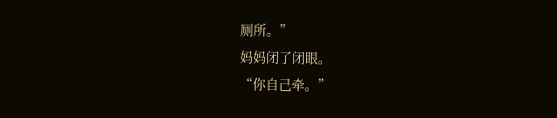厕所。”
妈妈闭了闭眼。
“你自己牵。”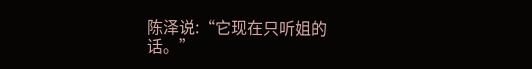陈泽说:“它现在只听姐的话。”